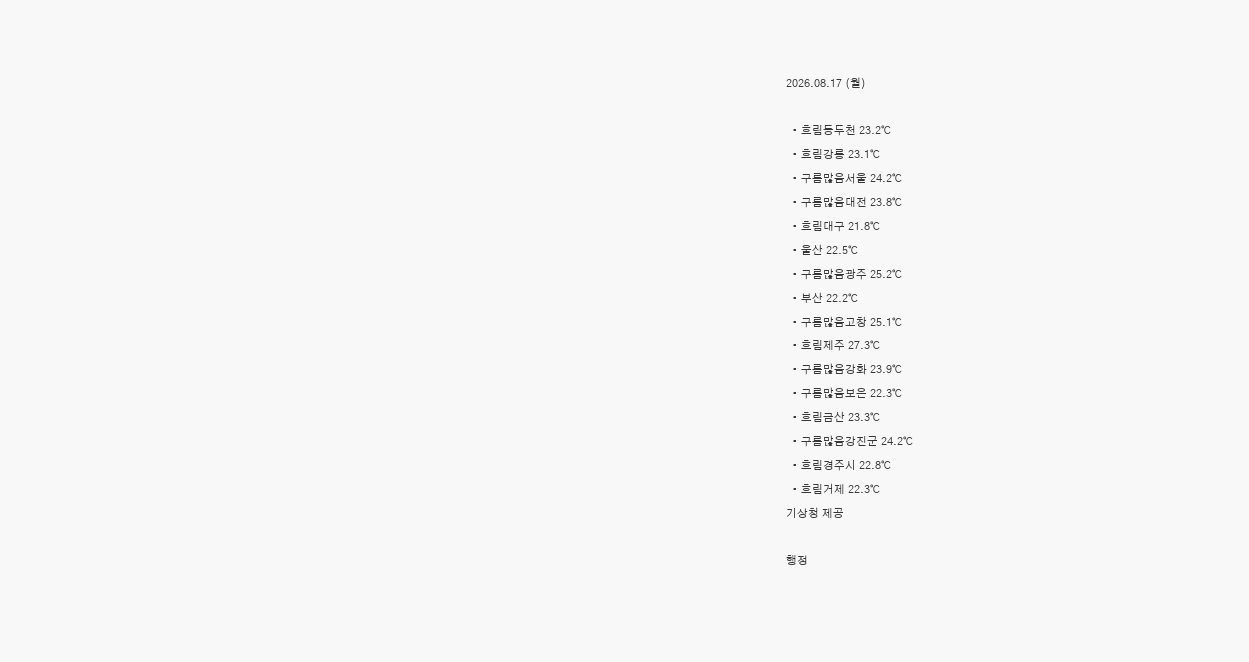2026.08.17 (월)

  • 흐림동두천 23.2℃
  • 흐림강릉 23.1℃
  • 구름많음서울 24.2℃
  • 구름많음대전 23.8℃
  • 흐림대구 21.8℃
  • 울산 22.5℃
  • 구름많음광주 25.2℃
  • 부산 22.2℃
  • 구름많음고창 25.1℃
  • 흐림제주 27.3℃
  • 구름많음강화 23.9℃
  • 구름많음보은 22.3℃
  • 흐림금산 23.3℃
  • 구름많음강진군 24.2℃
  • 흐림경주시 22.8℃
  • 흐림거제 22.3℃
기상청 제공

행정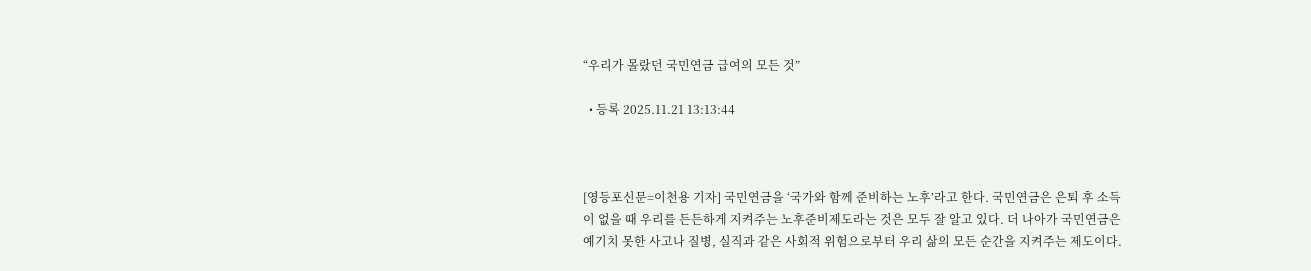“우리가 몰랐던 국민연금 급여의 모든 것”

  • 등록 2025.11.21 13:13:44



[영등포신문=이천용 기자] 국민연금을 ‘국가와 함께 준비하는 노후’라고 한다. 국민연금은 은퇴 후 소득이 없을 때 우리를 든든하게 지켜주는 노후준비제도라는 것은 모두 잘 알고 있다. 더 나아가 국민연금은 예기치 못한 사고나 질병, 실직과 같은 사회적 위험으로부터 우리 삶의 모든 순간을 지켜주는 제도이다.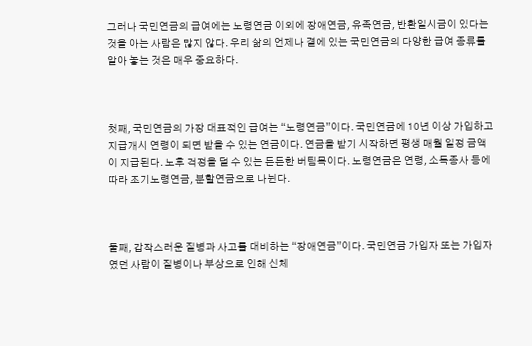그러나 국민연금의 급여에는 노령연금 이외에 장애연금, 유족연금, 반환일시금이 있다는 것을 아는 사람은 많지 않다. 우리 삶의 언제나 곁에 있는 국민연금의 다양한 급여 종류를 알아 놓는 것은 매우 중요하다.



첫째, 국민연금의 가장 대표적인 급여는 “노령연금”이다. 국민연금에 10년 이상 가입하고 지급개시 연령이 되면 받을 수 있는 연금이다. 연금을 받기 시작하면 평생 매월 일정 금액이 지급된다. 노후 걱정을 덜 수 있는 든든한 버팀목이다. 노령연금은 연령, 소득종사 등에 따라 조기노령연금, 분할연금으로 나뉜다.



둘째, 갑작스러운 질병과 사고를 대비하는 “장애연금”이다. 국민연금 가입자 또는 가입자였던 사람이 질병이나 부상으로 인해 신체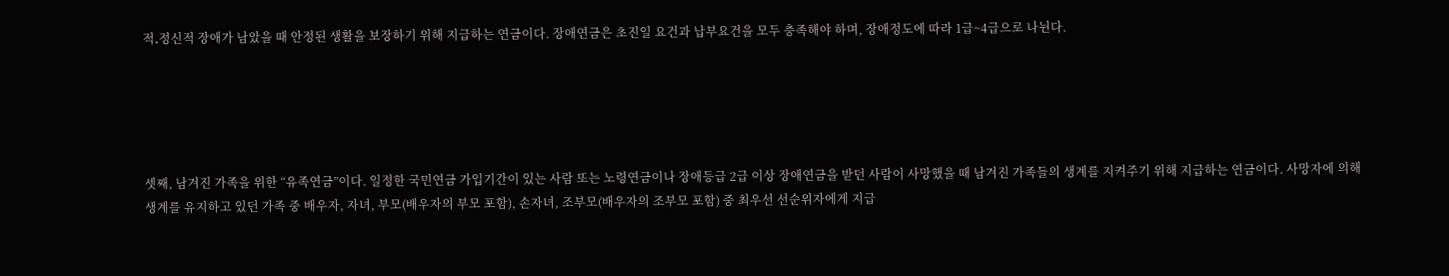적․정신적 장애가 남았을 때 안정된 생활을 보장하기 위해 지급하는 연금이다. 장애연금은 초진일 요건과 납부요건을 모두 충족해야 하며, 장애정도에 따라 1급~4급으로 나뉜다.





셋째, 남겨진 가족을 위한 “유족연금”이다. 일정한 국민연금 가입기간이 있는 사람 또는 노령연금이나 장애등급 2급 이상 장애연금을 받던 사람이 사망했을 때 남겨진 가족들의 생계를 지켜주기 위해 지급하는 연금이다. 사망자에 의해 생계를 유지하고 있던 가족 중 배우자, 자녀, 부모(배우자의 부모 포함), 손자녀, 조부모(배우자의 조부모 포함) 중 최우선 선순위자에게 지급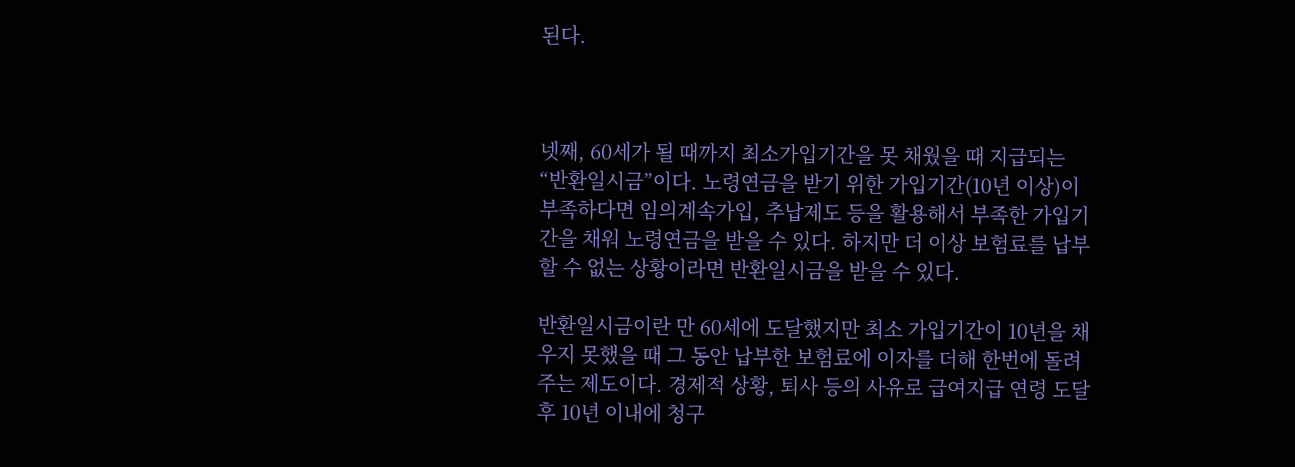된다.



넷째, 60세가 될 때까지 최소가입기간을 못 채웠을 때 지급되는 “반환일시금”이다. 노령연금을 받기 위한 가입기간(10년 이상)이 부족하다면 임의계속가입, 추납제도 등을 활용해서 부족한 가입기간을 채워 노령연금을 받을 수 있다. 하지만 더 이상 보험료를 납부할 수 없는 상황이라면 반환일시금을 받을 수 있다.

반환일시금이란 만 60세에 도달했지만 최소 가입기간이 10년을 채우지 못했을 때 그 동안 납부한 보험료에 이자를 더해 한번에 돌려주는 제도이다. 경제적 상황, 퇴사 등의 사유로 급여지급 연령 도달 후 10년 이내에 청구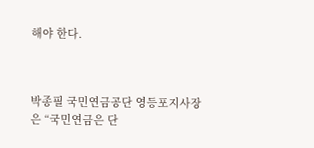해야 한다.



박종필 국민연금공단 영등포지사장은 “국민연금은 단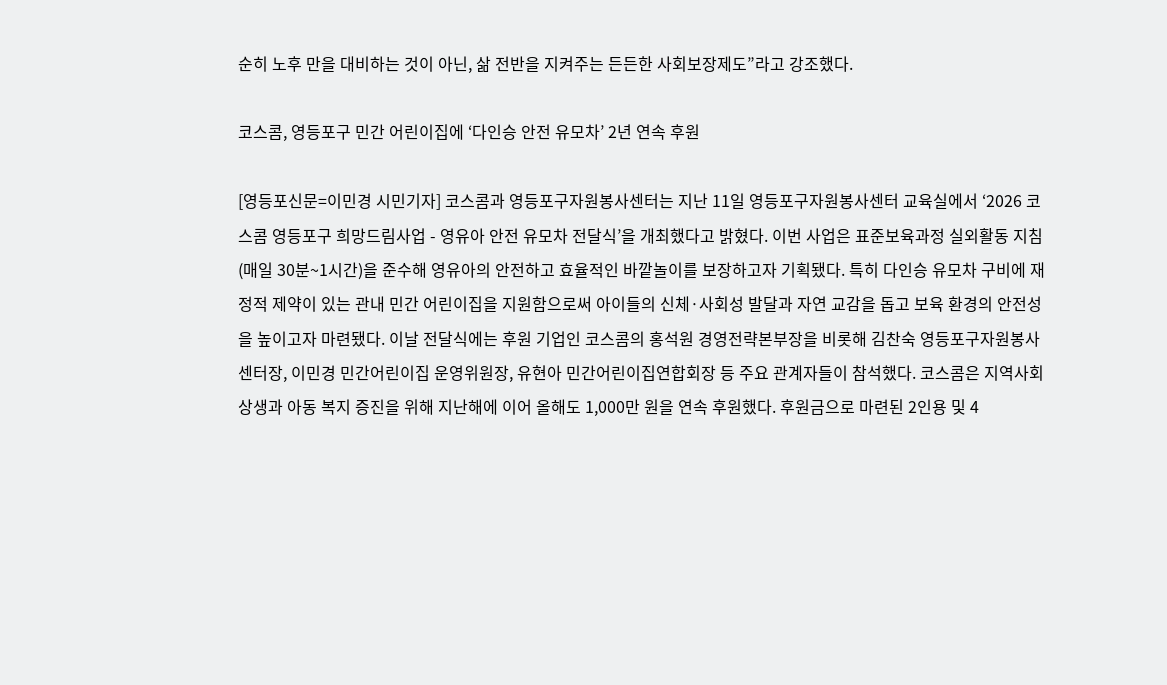순히 노후 만을 대비하는 것이 아닌, 삶 전반을 지켜주는 든든한 사회보장제도”라고 강조했다.

코스콤, 영등포구 민간 어린이집에 ‘다인승 안전 유모차’ 2년 연속 후원

[영등포신문=이민경 시민기자] 코스콤과 영등포구자원봉사센터는 지난 11일 영등포구자원봉사센터 교육실에서 ‘2026 코스콤 영등포구 희망드림사업 - 영유아 안전 유모차 전달식’을 개최했다고 밝혔다. 이번 사업은 표준보육과정 실외활동 지침(매일 30분~1시간)을 준수해 영유아의 안전하고 효율적인 바깥놀이를 보장하고자 기획됐다. 특히 다인승 유모차 구비에 재정적 제약이 있는 관내 민간 어린이집을 지원함으로써 아이들의 신체·사회성 발달과 자연 교감을 돕고 보육 환경의 안전성을 높이고자 마련됐다. 이날 전달식에는 후원 기업인 코스콤의 홍석원 경영전략본부장을 비롯해 김찬숙 영등포구자원봉사센터장, 이민경 민간어린이집 운영위원장, 유현아 민간어린이집연합회장 등 주요 관계자들이 참석했다. 코스콤은 지역사회 상생과 아동 복지 증진을 위해 지난해에 이어 올해도 1,000만 원을 연속 후원했다. 후원금으로 마련된 2인용 및 4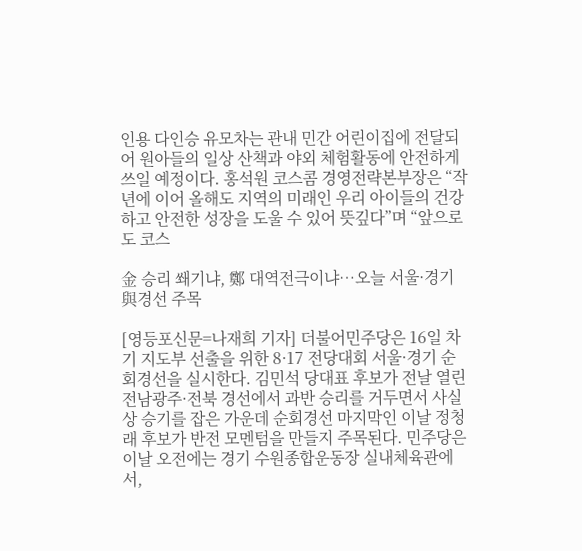인용 다인승 유모차는 관내 민간 어린이집에 전달되어 원아들의 일상 산책과 야외 체험활동에 안전하게 쓰일 예정이다. 홍석원 코스콤 경영전략본부장은 “작년에 이어 올해도 지역의 미래인 우리 아이들의 건강하고 안전한 성장을 도울 수 있어 뜻깊다”며 “앞으로도 코스

金 승리 쐐기냐, 鄭 대역전극이냐…오늘 서울·경기 與경선 주목

[영등포신문=나재희 기자] 더불어민주당은 16일 차기 지도부 선출을 위한 8·17 전당대회 서울·경기 순회경선을 실시한다. 김민석 당대표 후보가 전날 열린 전남광주·전북 경선에서 과반 승리를 거두면서 사실상 승기를 잡은 가운데 순회경선 마지막인 이날 정청래 후보가 반전 모멘텀을 만들지 주목된다. 민주당은 이날 오전에는 경기 수원종합운동장 실내체육관에서,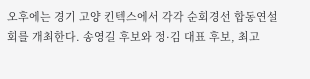오후에는 경기 고양 킨텍스에서 각각 순회경선 합동연설회를 개최한다. 송영길 후보와 정·김 대표 후보, 최고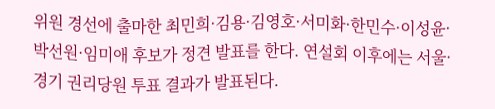위원 경선에 출마한 최민희·김용·김영호·서미화·한민수·이성윤·박선원·임미애 후보가 정견 발표를 한다. 연설회 이후에는 서울·경기 권리당원 투표 결과가 발표된다.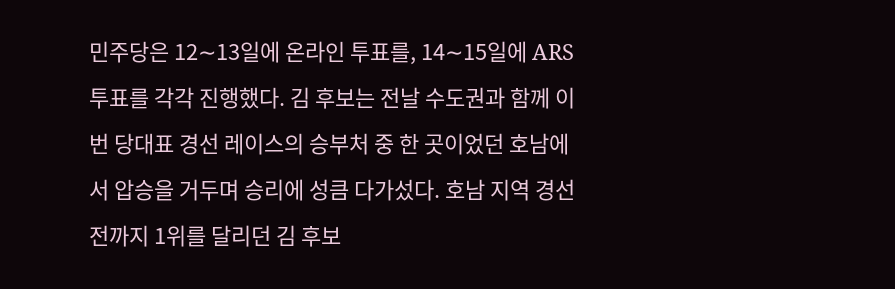민주당은 12∼13일에 온라인 투표를, 14∼15일에 ARS 투표를 각각 진행했다. 김 후보는 전날 수도권과 함께 이번 당대표 경선 레이스의 승부처 중 한 곳이었던 호남에서 압승을 거두며 승리에 성큼 다가섰다. 호남 지역 경선 전까지 1위를 달리던 김 후보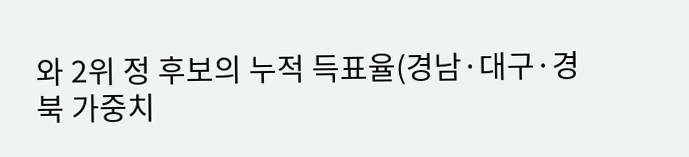와 2위 정 후보의 누적 득표율(경남·대구·경북 가중치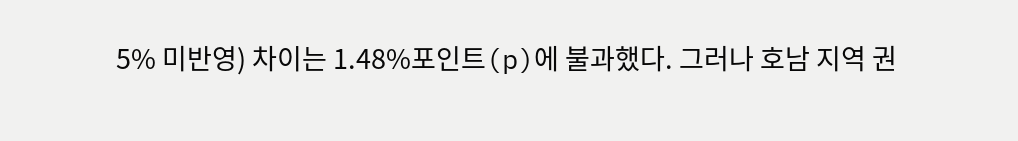5% 미반영) 차이는 1.48%포인트(p)에 불과했다. 그러나 호남 지역 권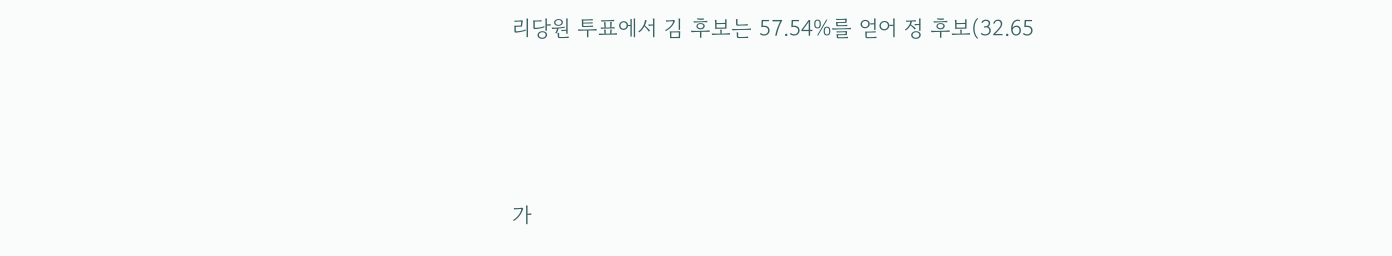리당원 투표에서 김 후보는 57.54%를 얻어 정 후보(32.65




가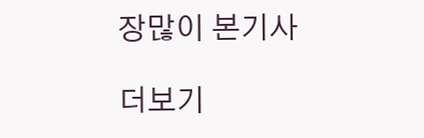장많이 본기사

더보기